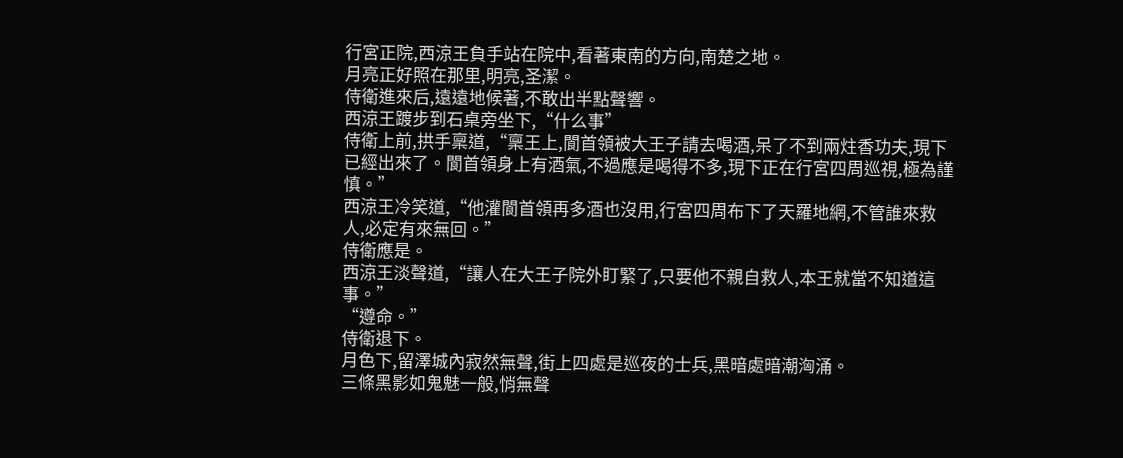行宮正院,西涼王負手站在院中,看著東南的方向,南楚之地。
月亮正好照在那里,明亮,圣潔。
侍衛進來后,遠遠地候著,不敢出半點聲響。
西涼王踱步到石桌旁坐下,“什么事”
侍衛上前,拱手稟道,“稟王上,閬首領被大王子請去喝酒,呆了不到兩炷香功夫,現下已經出來了。閬首領身上有酒氣,不過應是喝得不多,現下正在行宮四周巡視,極為謹慎。”
西涼王冷笑道,“他灌閬首領再多酒也沒用,行宮四周布下了天羅地網,不管誰來救人,必定有來無回。”
侍衛應是。
西涼王淡聲道,“讓人在大王子院外盯緊了,只要他不親自救人,本王就當不知道這事。”
“遵命。”
侍衛退下。
月色下,留澤城內寂然無聲,街上四處是巡夜的士兵,黑暗處暗潮洶涌。
三條黑影如鬼魅一般,悄無聲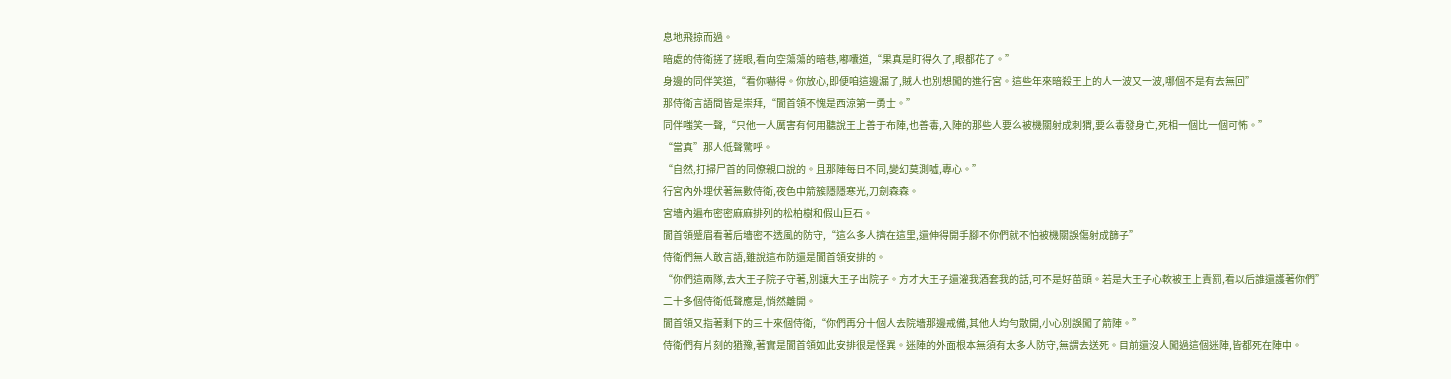息地飛掠而過。
暗處的侍衛搓了搓眼,看向空蕩蕩的暗巷,嘟囔道,“果真是盯得久了,眼都花了。”
身邊的同伴笑道,“看你嚇得。你放心,即便咱這邊漏了,賊人也別想闖的進行宮。這些年來暗殺王上的人一波又一波,哪個不是有去無回”
那侍衛言語間皆是崇拜,“閬首領不愧是西涼第一勇士。”
同伴嗤笑一聲,“只他一人厲害有何用聽說王上善于布陣,也善毒,入陣的那些人要么被機關射成刺猬,要么毒發身亡,死相一個比一個可怖。”
“當真”那人低聲驚呼。
“自然,打掃尸首的同僚親口說的。且那陣每日不同,變幻莫測噓,專心。”
行宮內外埋伏著無數侍衛,夜色中箭簇隱隱寒光,刀劍森森。
宮墻內遍布密密麻麻排列的松柏樹和假山巨石。
閬首領蹙眉看著后墻密不透風的防守,“這么多人擠在這里,還伸得開手腳不你們就不怕被機關誤傷射成篩子”
侍衛們無人敢言語,雖說這布防還是閬首領安排的。
“你們這兩隊,去大王子院子守著,別讓大王子出院子。方才大王子還灌我酒套我的話,可不是好苗頭。若是大王子心軟被王上責罰,看以后誰還護著你們”
二十多個侍衛低聲應是,悄然離開。
閬首領又指著剩下的三十來個侍衛,“你們再分十個人去院墻那邊戒備,其他人均勻散開,小心別誤闖了箭陣。”
侍衛們有片刻的猶豫,著實是閬首領如此安排很是怪異。迷陣的外面根本無須有太多人防守,無謂去送死。目前還沒人闖過這個迷陣,皆都死在陣中。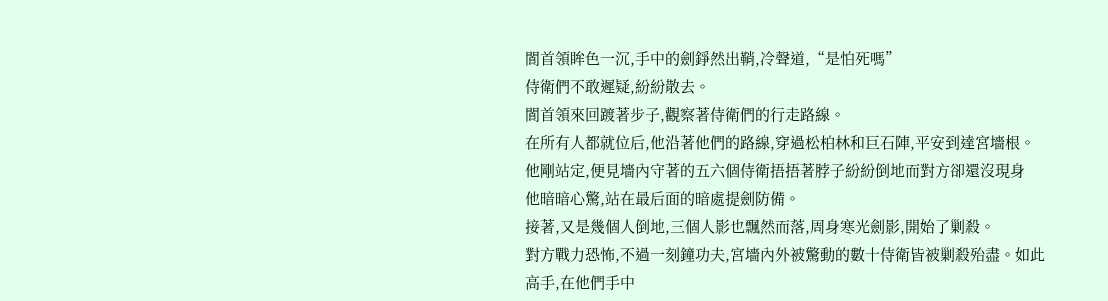閬首領眸色一沉,手中的劍錚然出鞘,冷聲道,“是怕死嗎”
侍衛們不敢遲疑,紛紛散去。
閬首領來回踱著步子,觀察著侍衛們的行走路線。
在所有人都就位后,他沿著他們的路線,穿過松柏林和巨石陣,平安到達宮墻根。
他剛站定,便見墻內守著的五六個侍衛捂捂著脖子紛紛倒地而對方卻還沒現身
他暗暗心驚,站在最后面的暗處提劍防備。
接著,又是幾個人倒地,三個人影也飄然而落,周身寒光劍影,開始了剿殺。
對方戰力恐怖,不過一刻鐘功夫,宮墻內外被驚動的數十侍衛皆被剿殺殆盡。如此高手,在他們手中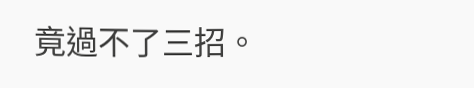竟過不了三招。